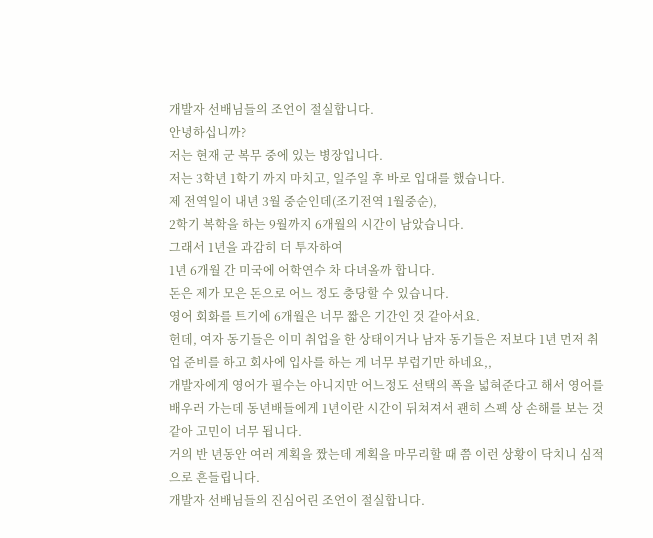개발자 선배님들의 조언이 절실합니다.
안녕하십니까?
저는 현재 군 복무 중에 있는 병장입니다.
저는 3학년 1학기 까지 마치고, 일주일 후 바로 입대를 했습니다.
제 전역일이 내년 3월 중순인데(조기전역 1월중순),
2학기 복학을 하는 9월까지 6개월의 시간이 남았습니다.
그래서 1년을 과감히 더 투자하여
1년 6개월 간 미국에 어학연수 차 다녀올까 합니다.
돈은 제가 모은 돈으로 어느 정도 충당할 수 있습니다.
영어 회화를 트기에 6개월은 너무 짧은 기간인 것 같아서요.
헌데, 여자 동기들은 이미 취업을 한 상태이거나 남자 동기들은 저보다 1년 먼저 취업 준비를 하고 회사에 입사를 하는 게 너무 부럽기만 하네요,,
개발자에게 영어가 필수는 아니지만 어느정도 선택의 폭을 넓혀준다고 해서 영어를 배우러 가는데 동년배들에게 1년이란 시간이 뒤쳐져서 괜히 스펙 상 손해를 보는 것 같아 고민이 너무 됩니다.
거의 반 년동안 여러 계획을 짰는데 계획을 마무리할 때 쯤 이런 상황이 닥치니 심적으로 흔들립니다.
개발자 선배님들의 진심어린 조언이 절실합니다.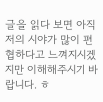글을 읽다 보면 아직 저의 시야가 많이 편협하다고 느껴지시겠지만 이해해주시기 바랍니다. ㅎ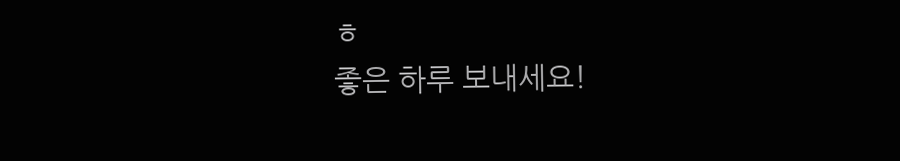ㅎ
좋은 하루 보내세요!